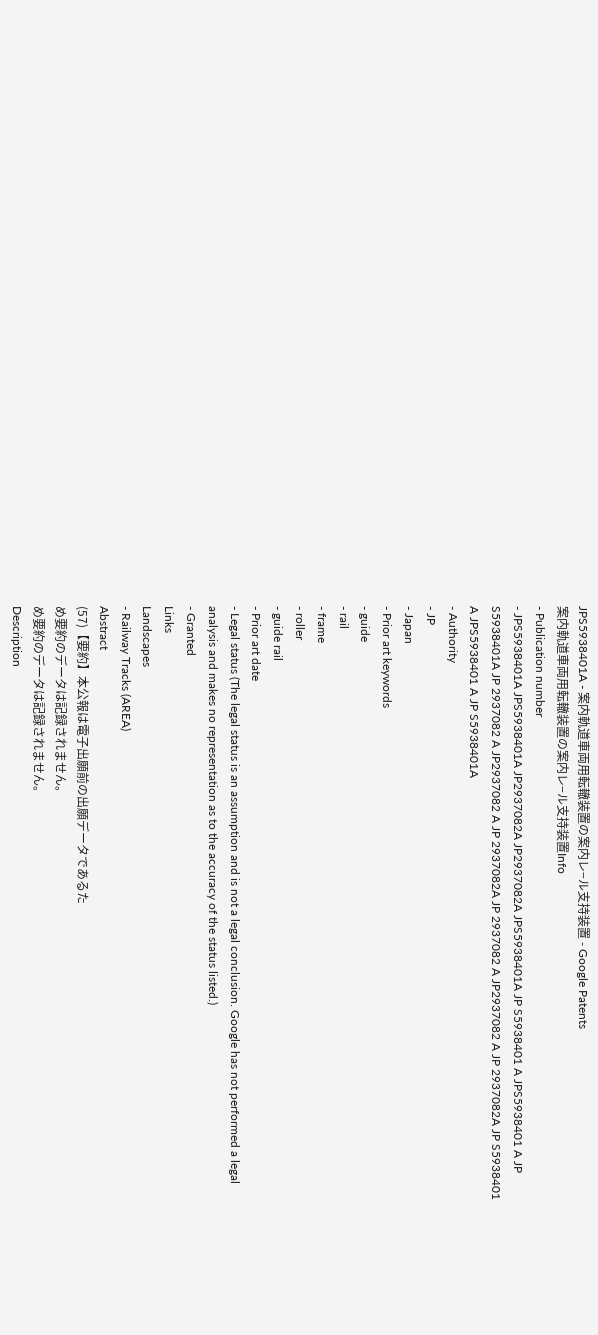JPS5938401A - 案内軌道車両用転轍装置の案内レ−ル支持装置 - Google Patents
案内軌道車両用転轍装置の案内レ−ル支持装置Info
- Publication number
- JPS5938401A JPS5938401A JP2937082A JP2937082A JPS5938401A JP S5938401 A JPS5938401 A JP S5938401A JP 2937082 A JP2937082 A JP 2937082A JP 2937082 A JP2937082 A JP 2937082A JP S5938401 A JPS5938401 A JP S5938401A
- Authority
- JP
- Japan
- Prior art keywords
- guide
- rail
- frame
- roller
- guide rail
- Prior art date
- Legal status (The legal status is an assumption and is not a legal conclusion. Google has not performed a legal analysis and makes no representation as to the accuracy of the status listed.)
- Granted
Links
Landscapes
- Railway Tracks (AREA)
Abstract
(57)【要約】本公報は電子出願前の出願データであるた
め要約のデータは記録されません。
め要約のデータは記録されません。
Description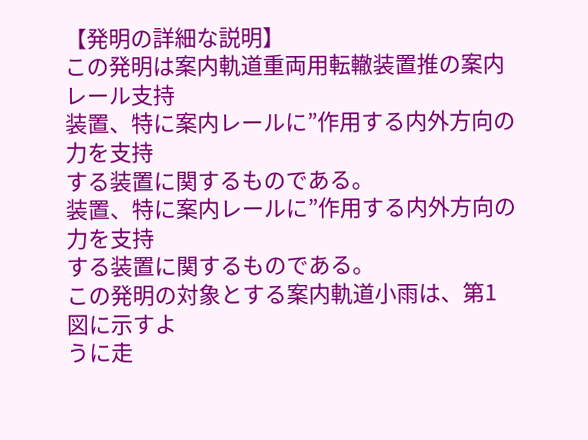【発明の詳細な説明】
この発明は案内軌道重両用転轍装置推の案内レール支持
装置、特に案内レールに”作用する内外方向の力を支持
する装置に関するものである。
装置、特に案内レールに”作用する内外方向の力を支持
する装置に関するものである。
この発明の対象とする案内軌道小雨は、第1図に示すよ
うに走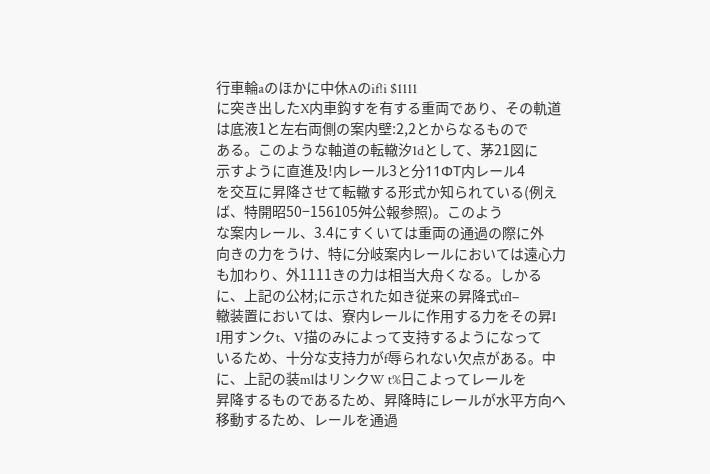行車輪aのほかに中休Aのif!i $1111
に突き出したX内車鈎すを有する重両であり、その軌道
は底液1と左右両側の案内壁:2,2とからなるもので
ある。このような軸道の転轍汐1dとして、茅21図に
示すように直進及!内レール3と分11ΦT内レール4
を交互に昇降させて転轍する形式か知られている(例え
ば、特開昭50−156105舛公報参照)。このよう
な案内レール、3.4にすくいては重両の通過の際に外
向きの力をうけ、特に分岐案内レールにおいては遠心力
も加わり、外1111きの力は相当大舟くなる。しかる
に、上記の公材;に示された如き従来の昇降式tfI−
轍装置においては、寮内レールに作用する力をその昇I
I用すンクt、V描のみによって支持するようになって
いるため、十分な支持力がf辱られない欠点がある。中
に、上記の装mlはリンクW t%日こよってレールを
昇降するものであるため、昇降時にレールが水平方向へ
移動するため、レールを通過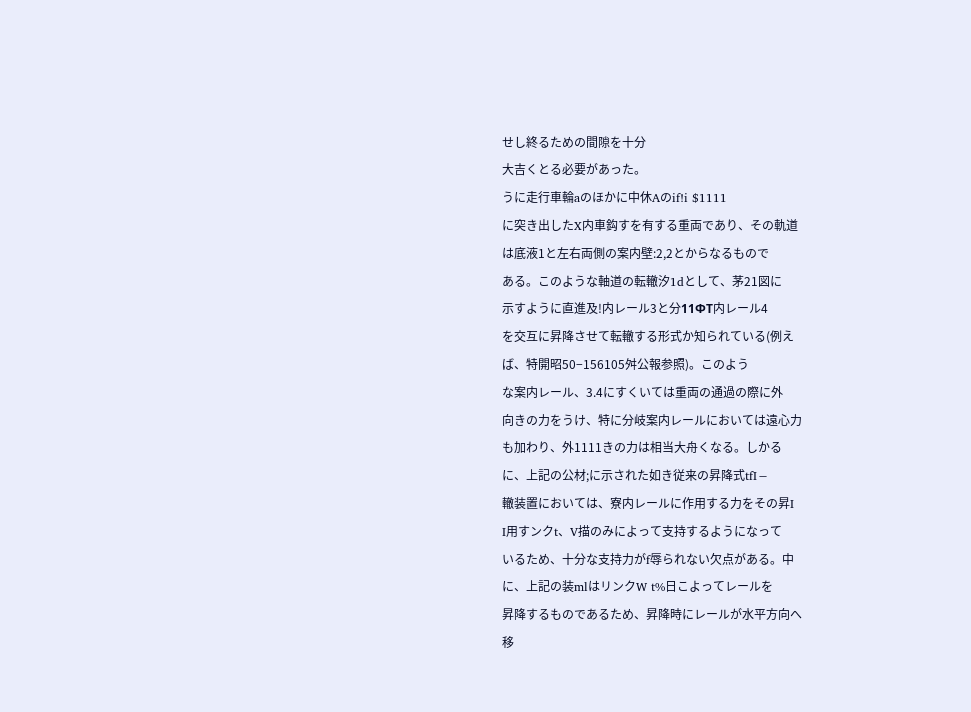せし終るための間隙を十分
大吉くとる必要があった。
うに走行車輪aのほかに中休Aのif!i $1111
に突き出したX内車鈎すを有する重両であり、その軌道
は底液1と左右両側の案内壁:2,2とからなるもので
ある。このような軸道の転轍汐1dとして、茅21図に
示すように直進及!内レール3と分11ΦT内レール4
を交互に昇降させて転轍する形式か知られている(例え
ば、特開昭50−156105舛公報参照)。このよう
な案内レール、3.4にすくいては重両の通過の際に外
向きの力をうけ、特に分岐案内レールにおいては遠心力
も加わり、外1111きの力は相当大舟くなる。しかる
に、上記の公材;に示された如き従来の昇降式tfI−
轍装置においては、寮内レールに作用する力をその昇I
I用すンクt、V描のみによって支持するようになって
いるため、十分な支持力がf辱られない欠点がある。中
に、上記の装mlはリンクW t%日こよってレールを
昇降するものであるため、昇降時にレールが水平方向へ
移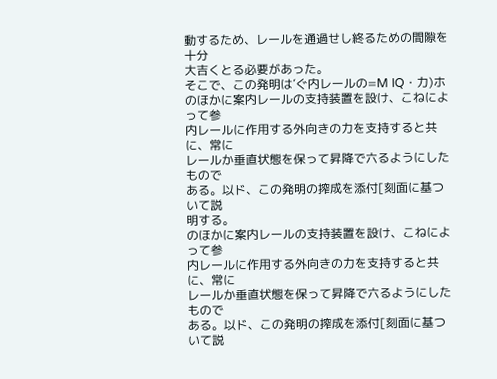動するため、レールを通過せし終るための間隙を十分
大吉くとる必要があった。
そこで、この発明は′ぐ内レールの=M IQ・力)ホ
のほかに案内レールの支持装置を設け、こねによって参
内レールに作用する外向きの力を支持すると共に、常に
レールか垂直状態を保って昇降で六るようにしたもので
ある。以ド、この発明の搾成を添付[刻面に基ついて説
明する。
のほかに案内レールの支持装置を設け、こねによって参
内レールに作用する外向きの力を支持すると共に、常に
レールか垂直状態を保って昇降で六るようにしたもので
ある。以ド、この発明の搾成を添付[刻面に基ついて説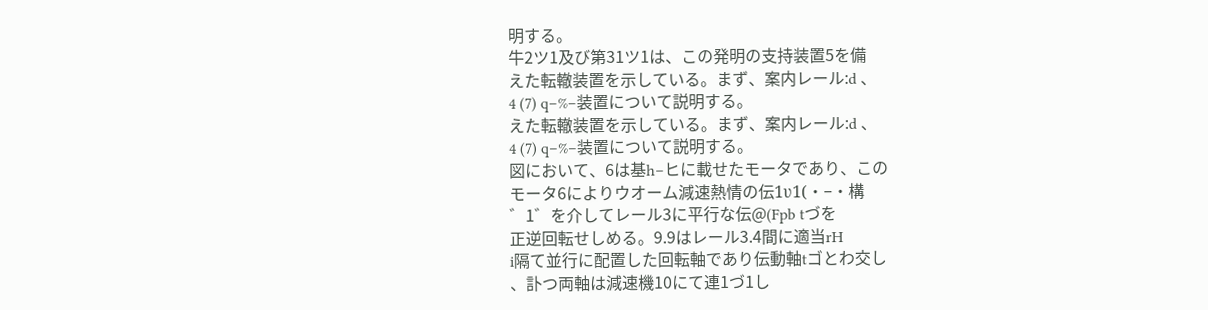明する。
牛2ツ1及び第31ツ1は、この発明の支持装置5を備
えた転轍装置を示している。まず、案内レール:d 、
4 (7) q−%−装置について説明する。
えた転轍装置を示している。まず、案内レール:d 、
4 (7) q−%−装置について説明する。
図において、6は基h−ヒに載せたモータであり、この
モータ6によりウオーム減速熱情の伝1υ1(・−・構
゛1゛を介してレール3に平行な伝@(Fpb tづを
正逆回転せしめる。9.9はレール3.4間に適当rH
i隔て並行に配置した回転軸であり伝動軸tゴとわ交し
、訃つ両軸は減速機10にて連1づ1し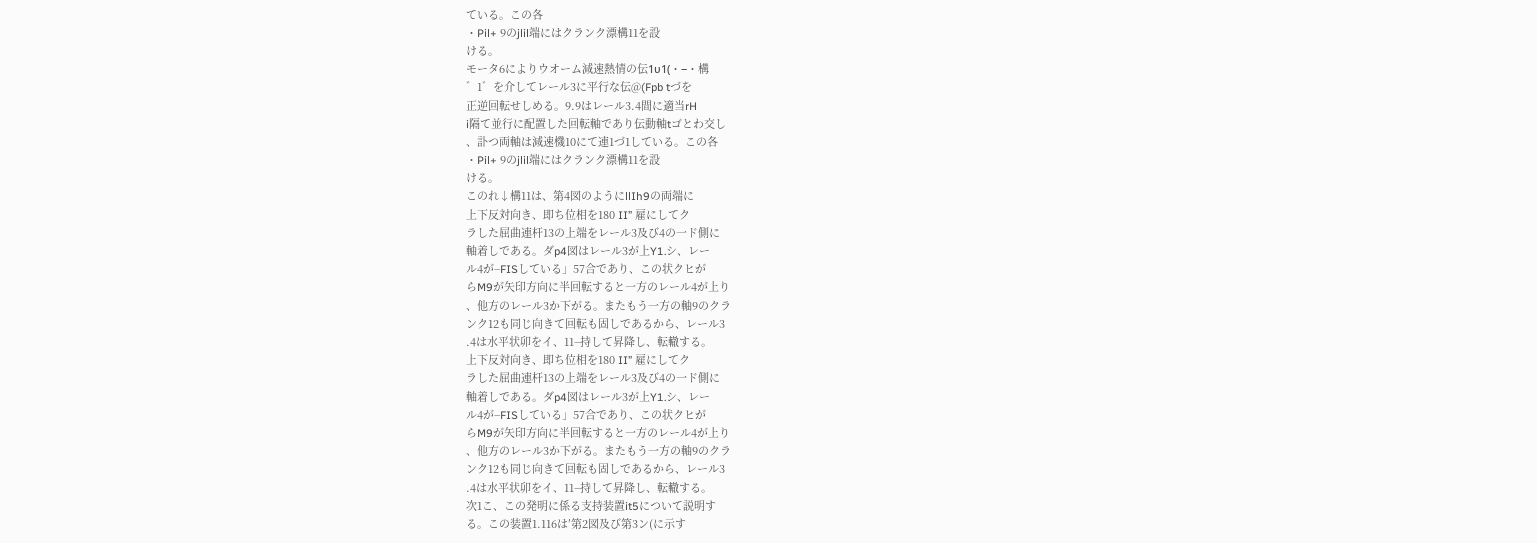ている。この各
・Pil+ 9のjlil端にはクランク漂構11を設
ける。
モータ6によりウオーム減速熱情の伝1υ1(・−・構
゛1゛を介してレール3に平行な伝@(Fpb tづを
正逆回転せしめる。9.9はレール3.4間に適当rH
i隔て並行に配置した回転軸であり伝動軸tゴとわ交し
、訃つ両軸は減速機10にて連1づ1している。この各
・Pil+ 9のjlil端にはクランク漂構11を設
ける。
このれ↓構11は、第4図のようにllIh9の両端に
上下反対向き、即ち位相を180 II” 雇にしてク
ラした屈曲連杆13の上端をレール3及び4の一ド側に
軸着しである。ダp4図はレール3が上Y1.シ、レー
ル4が−FISしている」57合であり、この状クヒが
らM9が矢印方向に半回転すると一方のレール4が上り
、他方のレール3か下がる。またもう一方の軸9のクラ
ンク12も同じ向きて回転も固しであるから、レール3
.4は水平状卯をイ、11−持して昇降し、転轍する。
上下反対向き、即ち位相を180 II” 雇にしてク
ラした屈曲連杆13の上端をレール3及び4の一ド側に
軸着しである。ダp4図はレール3が上Y1.シ、レー
ル4が−FISしている」57合であり、この状クヒが
らM9が矢印方向に半回転すると一方のレール4が上り
、他方のレール3か下がる。またもう一方の軸9のクラ
ンク12も同じ向きて回転も固しであるから、レール3
.4は水平状卯をイ、11−持して昇降し、転轍する。
次1こ、この発明に係る支持装置it5について説明す
る。この装置1.116は′第2図及び第3ン(に示す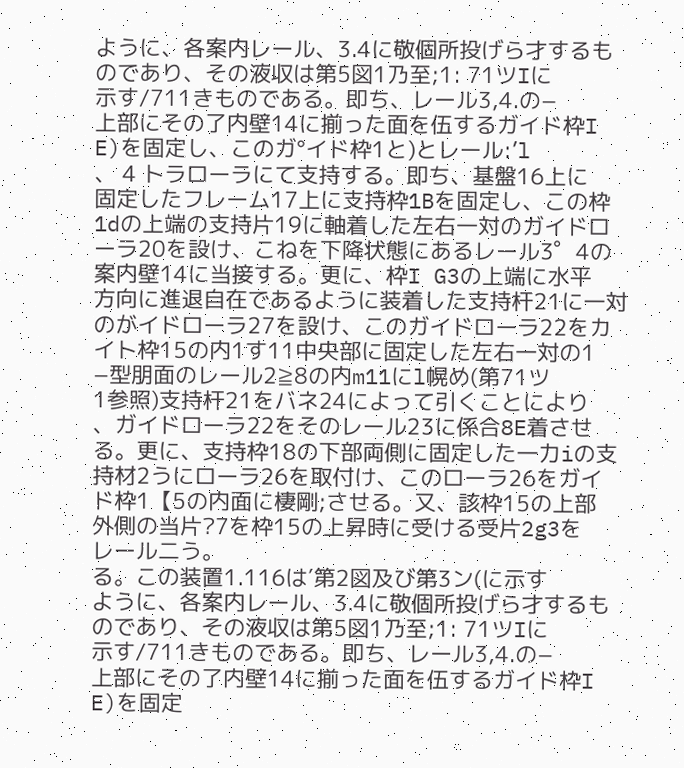ように、各案内レール、3.4に敬個所投げら才するも
のであり、その液収は第5図1乃至;1: 71ツIに
示す/711きものである。即ち、レール3,4.の−
上部にその了内壁14に揃った面を伍するガイド枠I
E)を固定し、このガ°イド枠1と)とレール:’l
、 4 トラローラにて支持する。即ち、基盤16上に
固定したフレーム17上に支持枠1Bを固定し、この枠
1dの上端の支持片19に軸着した左右一対のガイドロ
ーラ20を設け、こねを下降状態にあるレール3゜4の
案内壁14に当接する。更に、枠I G3の上端に水平
方向に進退自在であるように装着した支持杆21に一対
のがイドローラ27を設け、このガイドローラ22をカ
イト枠15の内1す11中央部に固定した左右一対の1
−型朋面のレール2≧8の内m11にl幌め(第71ツ
1参照)支持杆21をバネ24によって引くことにより
、ガイドローラ22をそのレール23に係合8E着させ
る。更に、支持枠18の下部両側に固定した一力iの支
持材2うにローラ26を取付け、このローラ26をガイ
ド枠1【5の内面に棲剛;させる。又、該枠15の上部
外側の当片?7を枠15の上昇時に受ける受片2g3を
レール二う。
る。この装置1.116は′第2図及び第3ン(に示す
ように、各案内レール、3.4に敬個所投げら才するも
のであり、その液収は第5図1乃至;1: 71ツIに
示す/711きものである。即ち、レール3,4.の−
上部にその了内壁14に揃った面を伍するガイド枠I
E)を固定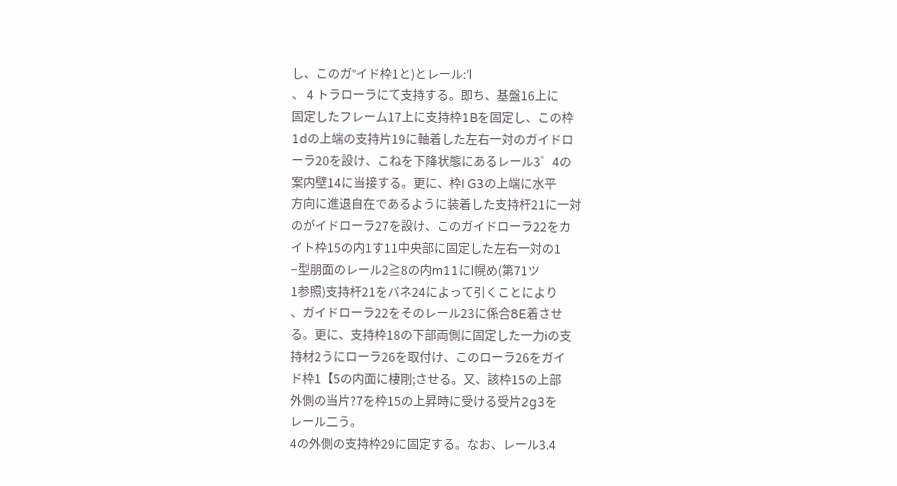し、このガ°イド枠1と)とレール:’l
、 4 トラローラにて支持する。即ち、基盤16上に
固定したフレーム17上に支持枠1Bを固定し、この枠
1dの上端の支持片19に軸着した左右一対のガイドロ
ーラ20を設け、こねを下降状態にあるレール3゜4の
案内壁14に当接する。更に、枠I G3の上端に水平
方向に進退自在であるように装着した支持杆21に一対
のがイドローラ27を設け、このガイドローラ22をカ
イト枠15の内1す11中央部に固定した左右一対の1
−型朋面のレール2≧8の内m11にl幌め(第71ツ
1参照)支持杆21をバネ24によって引くことにより
、ガイドローラ22をそのレール23に係合8E着させ
る。更に、支持枠18の下部両側に固定した一力iの支
持材2うにローラ26を取付け、このローラ26をガイ
ド枠1【5の内面に棲剛;させる。又、該枠15の上部
外側の当片?7を枠15の上昇時に受ける受片2g3を
レール二う。
4の外側の支持枠29に固定する。なお、レール3.4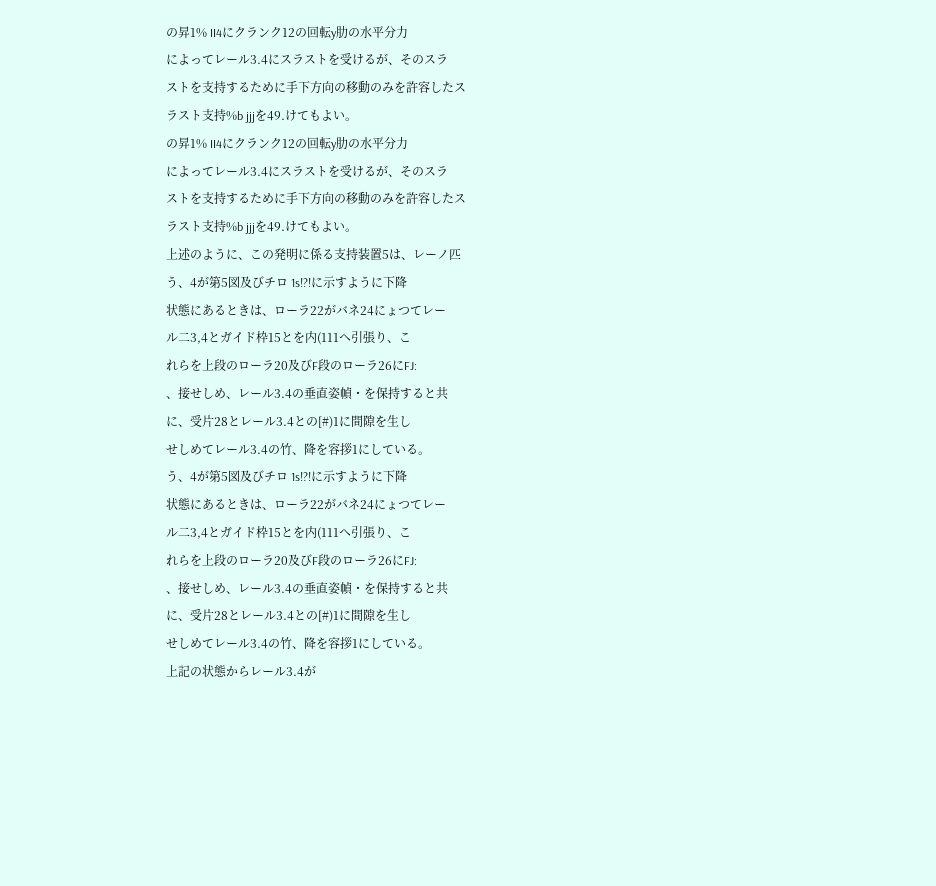の昇1% II4にクランク12の回転y肋の水平分力
によってレール3.4にスラストを受けるが、そのスラ
ストを支持するために手下方向の移動のみを許容したス
ラスト支持%b jjjを49.けてもよい。
の昇1% II4にクランク12の回転y肋の水平分力
によってレール3.4にスラストを受けるが、そのスラ
ストを支持するために手下方向の移動のみを許容したス
ラスト支持%b jjjを49.けてもよい。
上述のように、この発明に係る支持装置5は、レーノ匹
う、4が第5図及びチロ 1s!?!に示すように下降
状態にあるときは、ローラ22がバネ24にょつてレー
ル二3,4とガイド枠15とを内(111へ引張り、こ
れらを上段のローラ20及びF段のローラ26にFJ:
、接せしめ、レール3.4の垂直姿幀・を保持すると共
に、受片28とレール3.4との[#)1に間隙を生し
せしめてレール3.4の竹、降を容拶1にしている。
う、4が第5図及びチロ 1s!?!に示すように下降
状態にあるときは、ローラ22がバネ24にょつてレー
ル二3,4とガイド枠15とを内(111へ引張り、こ
れらを上段のローラ20及びF段のローラ26にFJ:
、接せしめ、レール3.4の垂直姿幀・を保持すると共
に、受片28とレール3.4との[#)1に間隙を生し
せしめてレール3.4の竹、降を容拶1にしている。
上記の状態からレール3.4が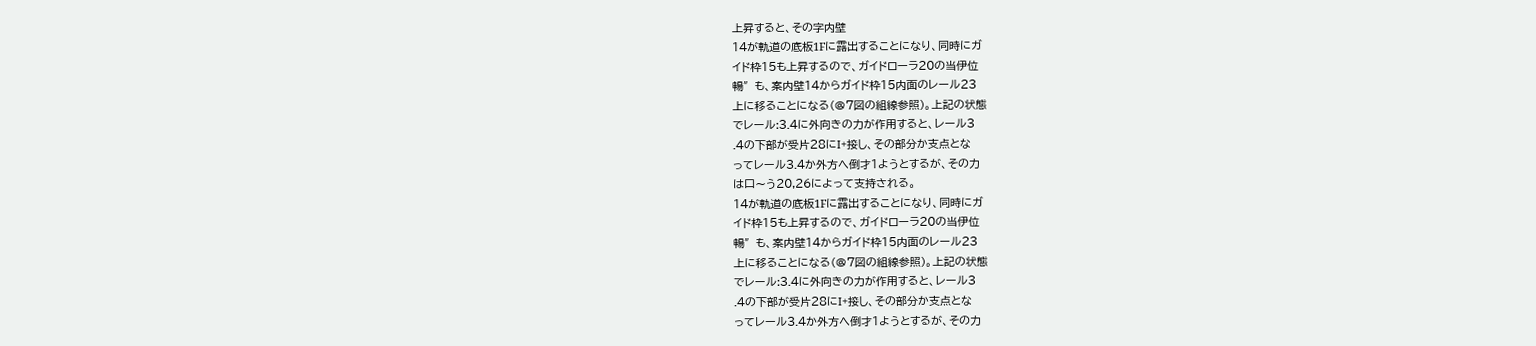上昇すると、その字内壁
14が軌道の底板1Fに露出することになり、同時にガ
イド枠15も上昇するので、ガイドローラ20の当伊位
暢″も、案内壁14からガイド枠15内面のレール23
上に移ることになる(@7図の組線参照)。上記の状態
でレール:3.4に外向きの力が作用すると、レール3
.4の下部が受片28にI+接し、その部分か支点とな
ってレール3.4か外方へ倒才1ようとするが、その力
は口〜う20,26によって支持される。
14が軌道の底板1Fに露出することになり、同時にガ
イド枠15も上昇するので、ガイドローラ20の当伊位
暢″も、案内壁14からガイド枠15内面のレール23
上に移ることになる(@7図の組線参照)。上記の状態
でレール:3.4に外向きの力が作用すると、レール3
.4の下部が受片28にI+接し、その部分か支点とな
ってレール3.4か外方へ倒才1ようとするが、その力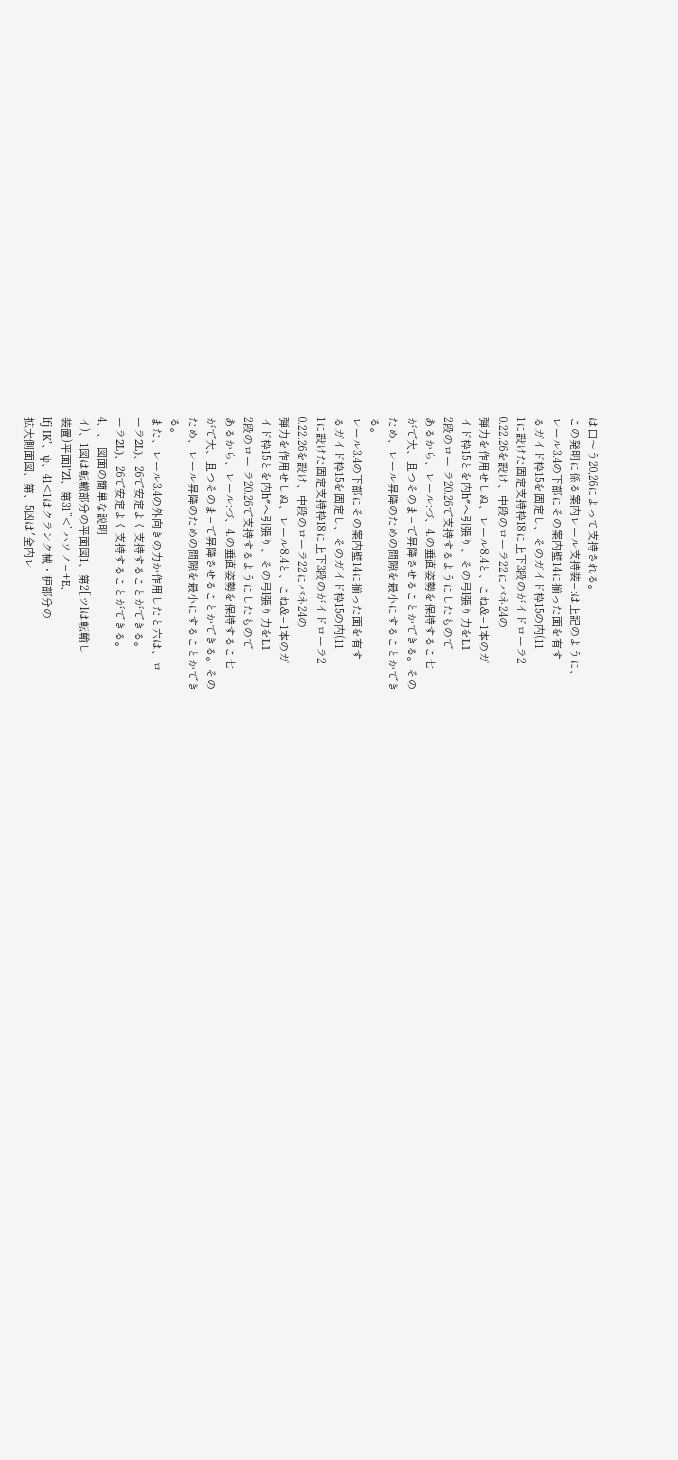は口〜う20,26によって支持される。
この発明に係る案内レール支持装−:は上記のように、
レール3.4の下部にその案内壁14に揃った面を有す
るガイド枠15を固定し、そのガイド枠15の内(11
1に設けた固定支持枠18に上下3段のがイドローラ2
0.22.26を設け、中段のローラ22にバネ24の
弾力を作用せしぬ、レール8.4と、こね&−1本のガ
イド枠15とを内h″へ引張り、その弓l張り力をL1
2段のロー ラ20.26で支持するようにしたもので
あるから、レール:づ、4.の垂直姿勢を保持するこ七
がで大、且つそのま−で昇降させることかできる。その
ため、レール昇降のための間隙を最小にすることかでき
る。
レール3.4の下部にその案内壁14に揃った面を有す
るガイド枠15を固定し、そのガイド枠15の内(11
1に設けた固定支持枠18に上下3段のがイドローラ2
0.22.26を設け、中段のローラ22にバネ24の
弾力を作用せしぬ、レール8.4と、こね&−1本のガ
イド枠15とを内h″へ引張り、その弓l張り力をL1
2段のロー ラ20.26で支持するようにしたもので
あるから、レール:づ、4.の垂直姿勢を保持するこ七
がで大、且つそのま−で昇降させることかできる。その
ため、レール昇降のための間隙を最小にすることかでき
る。
また、レール3.4の外向きの力か作用したと六は、ロ
ーラ2L)、26で安定よく支持することができる。
ーラ2L)、26で安定よく支持することができる。
4、、 図面の簡単な説明
イ)、1図は転轍部分の平面図1、第2[ツlは転輸し
装置)平面l’Zl、第31”<’ ハソノ−+E、
lfj IK’、ψ、41<1はクランク械・枦部分の
拡大側面図、第、5凶は′全内レ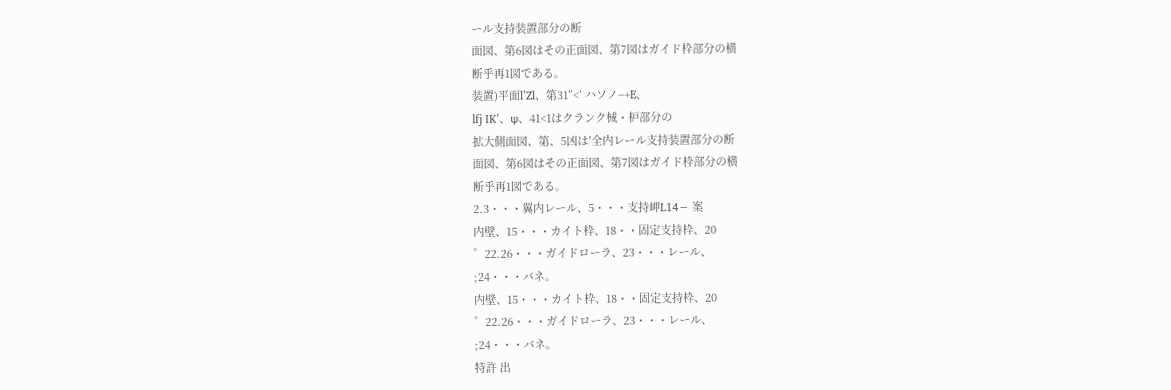ール支持装置部分の断
面図、第6図はその正面図、第7図はガイド枠部分の横
断乎再1図である。
装置)平面l’Zl、第31”<’ ハソノ−+E、
lfj IK’、ψ、41<1はクランク械・枦部分の
拡大側面図、第、5凶は′全内レール支持装置部分の断
面図、第6図はその正面図、第7図はガイド枠部分の横
断乎再1図である。
2.3・・・翼内レール、5・・・支持岬L14− 案
内壁、15・・・カイト枠、18・・固定支持枠、20
゜22.26・・・ガイドローラ、23・・・レール、
;24・・・バネ。
内壁、15・・・カイト枠、18・・固定支持枠、20
゜22.26・・・ガイドローラ、23・・・レール、
;24・・・バネ。
特許 出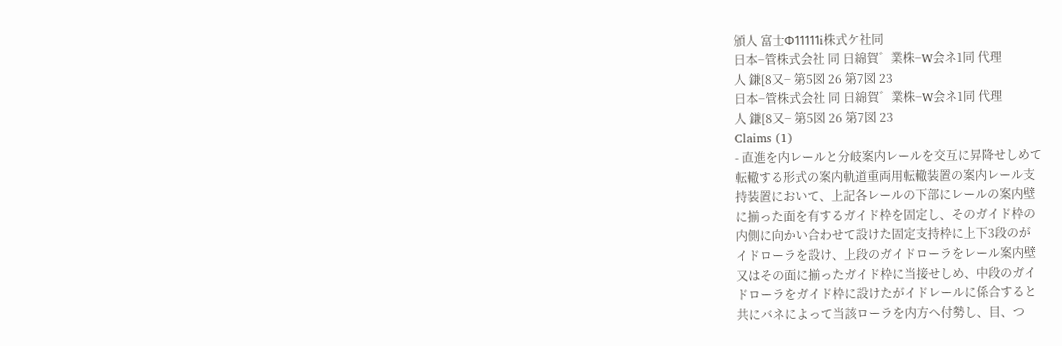頒人 富士Φ11111i株式ケ社同
日本−管株式会社 同 日綿賀゛業株−W会ネ1同 代理
人 鎌[8又− 第5図 26 第7図 23
日本−管株式会社 同 日綿賀゛業株−W会ネ1同 代理
人 鎌[8又− 第5図 26 第7図 23
Claims (1)
- 直進を内レールと分岐案内レールを交互に昇降せしめて
転轍する形式の案内軌道重両用転轍装置の案内レール支
持装置において、上記各レールの下部にレールの案内壁
に揃った面を有するガイド枠を固定し、そのガイド枠の
内側に向かい合わせて設けた固定支持枠に上下3段のが
イドローラを設け、上段のガイドローラをレール案内壁
又はその面に揃ったガイド枠に当接せしめ、中段のガイ
ドローラをガイド枠に設けたがイドレールに係合すると
共にバネによって当該ローラを内方へ付勢し、目、つ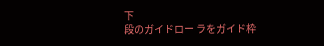下
段のガイドロー ラをガイド枠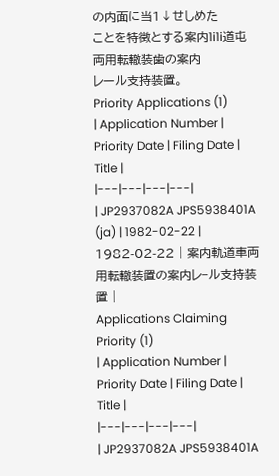の内面に当1↓せしめた
ことを特徴とする案内1i1i道屯両用転轍装歯の案内
レール支持装置。
Priority Applications (1)
| Application Number | Priority Date | Filing Date | Title |
|---|---|---|---|
| JP2937082A JPS5938401A (ja) | 1982-02-22 | 1982-02-22 | 案内軌道車両用転轍装置の案内レ−ル支持装置 |
Applications Claiming Priority (1)
| Application Number | Priority Date | Filing Date | Title |
|---|---|---|---|
| JP2937082A JPS5938401A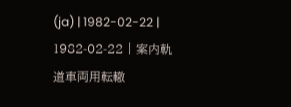(ja) | 1982-02-22 | 1982-02-22 | 案内軌道車両用転轍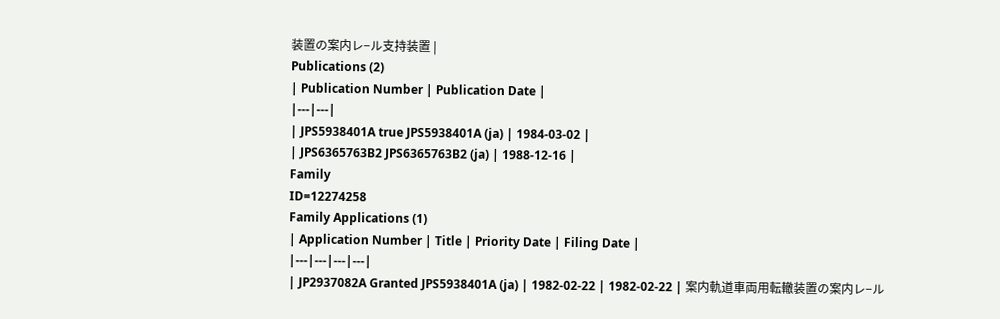装置の案内レ−ル支持装置 |
Publications (2)
| Publication Number | Publication Date |
|---|---|
| JPS5938401A true JPS5938401A (ja) | 1984-03-02 |
| JPS6365763B2 JPS6365763B2 (ja) | 1988-12-16 |
Family
ID=12274258
Family Applications (1)
| Application Number | Title | Priority Date | Filing Date |
|---|---|---|---|
| JP2937082A Granted JPS5938401A (ja) | 1982-02-22 | 1982-02-22 | 案内軌道車両用転轍装置の案内レ−ル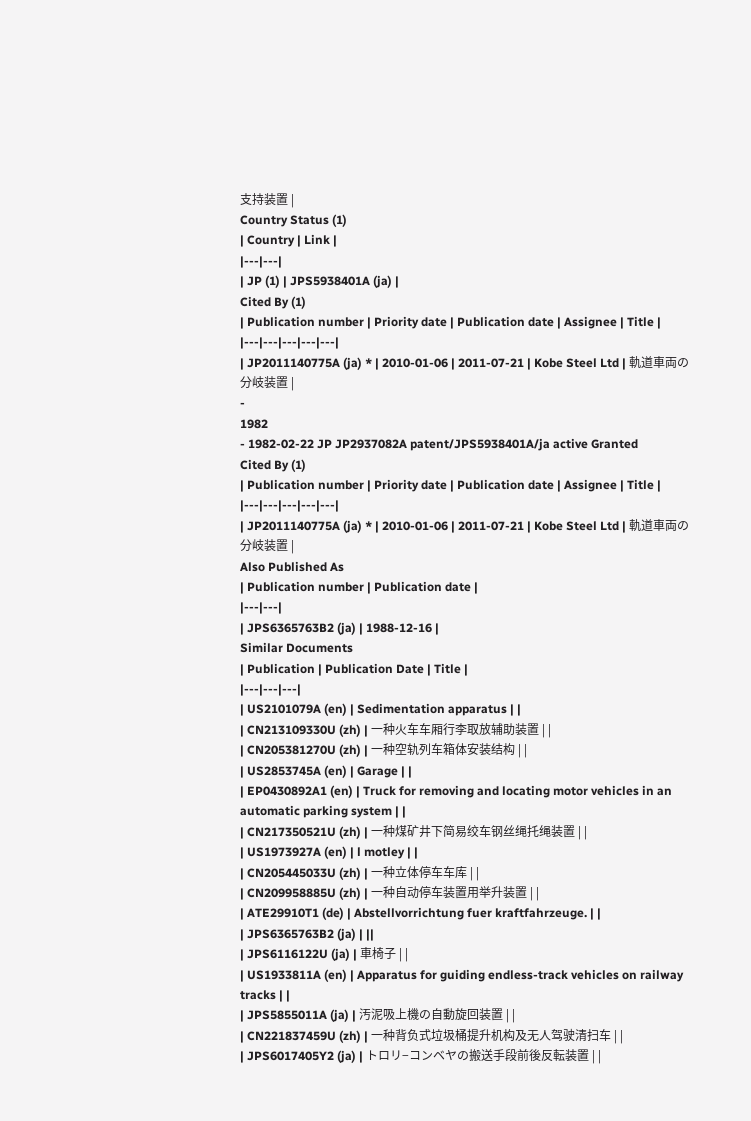支持装置 |
Country Status (1)
| Country | Link |
|---|---|
| JP (1) | JPS5938401A (ja) |
Cited By (1)
| Publication number | Priority date | Publication date | Assignee | Title |
|---|---|---|---|---|
| JP2011140775A (ja) * | 2010-01-06 | 2011-07-21 | Kobe Steel Ltd | 軌道車両の分岐装置 |
-
1982
- 1982-02-22 JP JP2937082A patent/JPS5938401A/ja active Granted
Cited By (1)
| Publication number | Priority date | Publication date | Assignee | Title |
|---|---|---|---|---|
| JP2011140775A (ja) * | 2010-01-06 | 2011-07-21 | Kobe Steel Ltd | 軌道車両の分岐装置 |
Also Published As
| Publication number | Publication date |
|---|---|
| JPS6365763B2 (ja) | 1988-12-16 |
Similar Documents
| Publication | Publication Date | Title |
|---|---|---|
| US2101079A (en) | Sedimentation apparatus | |
| CN213109330U (zh) | 一种火车车厢行李取放辅助装置 | |
| CN205381270U (zh) | 一种空轨列车箱体安装结构 | |
| US2853745A (en) | Garage | |
| EP0430892A1 (en) | Truck for removing and locating motor vehicles in an automatic parking system | |
| CN217350521U (zh) | 一种煤矿井下简易绞车钢丝绳托绳装置 | |
| US1973927A (en) | l motley | |
| CN205445033U (zh) | 一种立体停车车库 | |
| CN209958885U (zh) | 一种自动停车装置用举升装置 | |
| ATE29910T1 (de) | Abstellvorrichtung fuer kraftfahrzeuge. | |
| JPS6365763B2 (ja) | ||
| JPS6116122U (ja) | 車椅子 | |
| US1933811A (en) | Apparatus for guiding endless-track vehicles on railway tracks | |
| JPS5855011A (ja) | 汚泥吸上機の自動旋回装置 | |
| CN221837459U (zh) | 一种背负式垃圾桶提升机构及无人驾驶清扫车 | |
| JPS6017405Y2 (ja) | トロリ−コンベヤの搬送手段前後反転装置 | |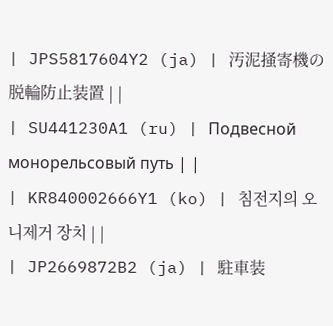| JPS5817604Y2 (ja) | 汚泥掻寄機の脱輪防止装置 | |
| SU441230A1 (ru) | Подвесной монорельсовый путь | |
| KR840002666Y1 (ko) | 침전지의 오니제거 장치 | |
| JP2669872B2 (ja) | 駐車装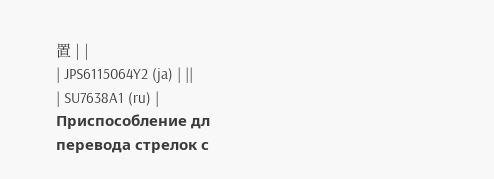置 | |
| JPS6115064Y2 (ja) | ||
| SU7638A1 (ru) | Приспособление дл перевода стрелок с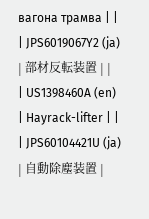вагона трамва | |
| JPS6019067Y2 (ja) | 部材反転装置 | |
| US1398460A (en) | Hayrack-lifter | |
| JPS60104421U (ja) | 自動除塵装置 |